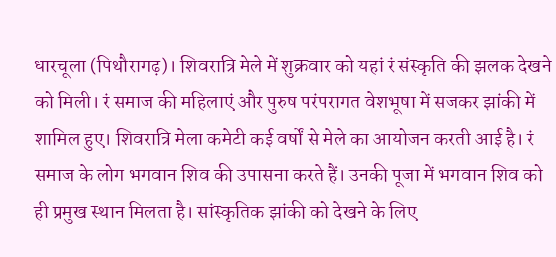धारचूला (पिथौरागढ़)। शिवरात्रि मेले में शुक्रवार को यहां रं संस्कृति की झलक देखने को मिली। रं समाज की महिलाएं और पुरुष परंपरागत वेशभूषा में सजकर झांकी में शामिल हुए। शिवरात्रि मेला कमेटी कई वर्षों से मेले का आयोजन करती आई है। रं समाज के लोग भगवान शिव की उपासना करते हैं। उनकी पूजा में भगवान शिव को ही प्रमुख स्थान मिलता है। सांस्कृतिक झांकी को देखने के लिए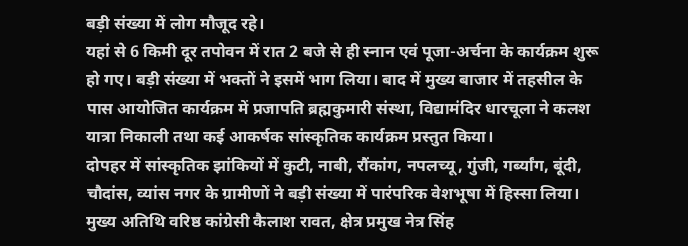बड़ी संख्या में लोग मौजूद रहे।
यहां से 6 किमी दूर तपोवन में रात 2 बजे से ही स्नान एवं पूजा-अर्चना के कार्यक्रम शुरू हो गए। बड़ी संख्या में भक्तों ने इसमें भाग लिया। बाद में मुख्य बाजार में तहसील के पास आयोजित कार्यक्रम में प्रजापति ब्रह्मकुमारी संस्था, विद्यामंदिर धारचूला ने कलश यात्रा निकाली तथा कई आकर्षक सांस्कृतिक कार्यक्रम प्रस्तुत किया।
दोपहर में सांस्कृतिक झांकियों में कुटी, नाबी, रौंकांग, नपलच्यू, गुंजी, गर्ब्यांग, बूंदी, चौदांस, व्यांस नगर के ग्रामीणों ने बड़ी संख्या में पारंपरिक वेशभूषा में हिस्सा लिया। मुख्य अतिथि वरिष्ठ कांग्रेसी कैलाश रावत, क्षेत्र प्रमुख नेत्र सिंह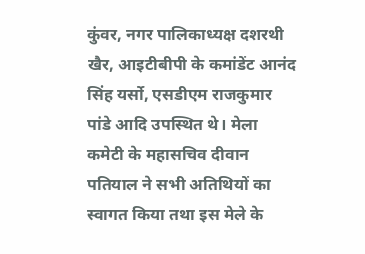कुंवर, नगर पालिकाध्यक्ष दशरथी खैर, आइटीबीपी के कमांडेंट आनंद सिंह यर्सो, एसडीएम राजकुमार पांडे आदि उपस्थित थे। मेला कमेटी के महासचिव दीवान पतियाल ने सभी अतिथियों का स्वागत किया तथा इस मेले के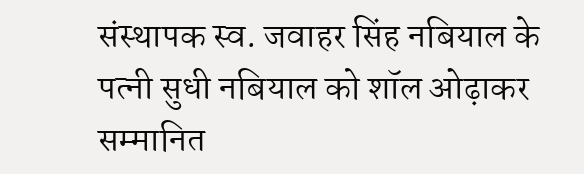संस्थापक स्व. जवाहर सिंह नबियाल के पत्नी सुधी नबियाल को शॉल ओढ़ाकर सम्मानित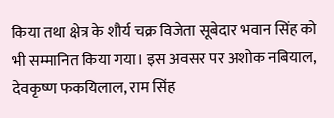किया तथा क्षेत्र के शौर्य चक्र विजेता सूबेदार भवान सिंह को भी सम्मानित किया गया। इस अवसर पर अशोक नबियाल, देवकृष्ण फकयिलाल, राम सिंह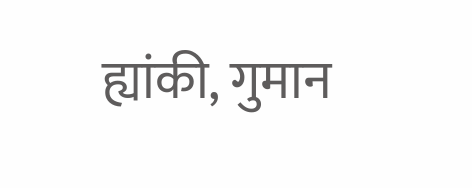ह्यांकी, गुमान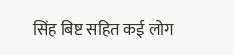सिंह बिष्ट सहित कई लोग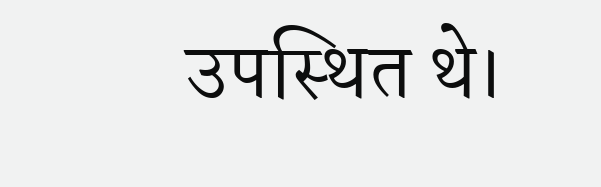उपस्थित थे।